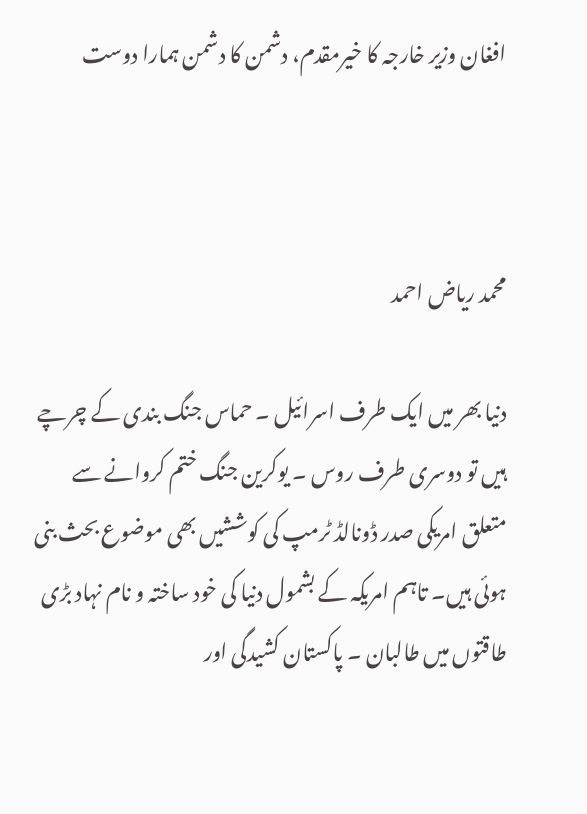افغان وزیر خارجہ کا خیرمقدم، دشمن کا دشمن ہمارا دوست



محمد ریاض احمد

دنیا بھر میں ایک طرف اسرائیل ۔ حماس جنگ بندی کے چرچے ہیں تو دوسری طرف روس ۔ یوکرین جنگ ختم کروانے سے متعلق امریکی صدر ڈونالڈ ٹرمپ کی کوششیں بھی موضوع بحث بنی ہوئی ہیں۔ تاہم امریکہ کے بشمول دنیا کی خود ساختہ و نام نہاد بڑی طاقتوں میں طالبان ۔ پاکستان کشیدگی اور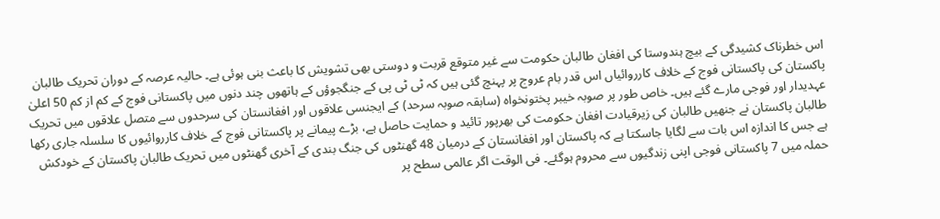اس خطرناک کشیدگی کے بیچ ہندوستا کی افغان طالبان حکومت سے غیر متوقع قربت و دوستی بھی تشویش کا باعث بنی ہوئی ہے۔ حالیہ عرصہ کے دوران تحریک طالبان پاکستان کی پاکستانی فوج کے خلاف کارروائیاں اس قدر بام عروج پر پہنچ گئی ہیں کہ ٹی ٹی پی کے جنگجوؤں کے ہاتھوں چند دنوں میں پاکستانی فوج کے کم از کم 50 اعلیٰ عہدیدار اور فوجی مارے گئے ہیں۔ خاص طور پر صوبہ خیبر پختونخواہ (سابقہ صوبہ سرحد) کے ایجنسی علاقوں اور افغانستان کی سرحدوں سے متصل علاقوں میں تحریک طالبان پاکستان نے جنھیں طالبان کی زیرقیادت افغان حکومت کی بھرپور تائید و حمایت حاصل ہے، بڑے پیمانے پر پاکستانی فوج کے خلاف کارروائیوں کا سلسلہ جاری رکھا ہے جس کا اندازہ اس بات سے لگایا جاسکتا ہے کہ پاکستان اور افغانستان کے درمیان 48 گھنٹوں کی جنگ بندی کے آخری گھنٹوں میں تحریک طالبان پاکستان کے خودکش حملہ میں 7 پاکستانی فوجی اپنی زندگیوں سے محروم ہوگئے۔ فی الوقت اگر عالمی سطح پر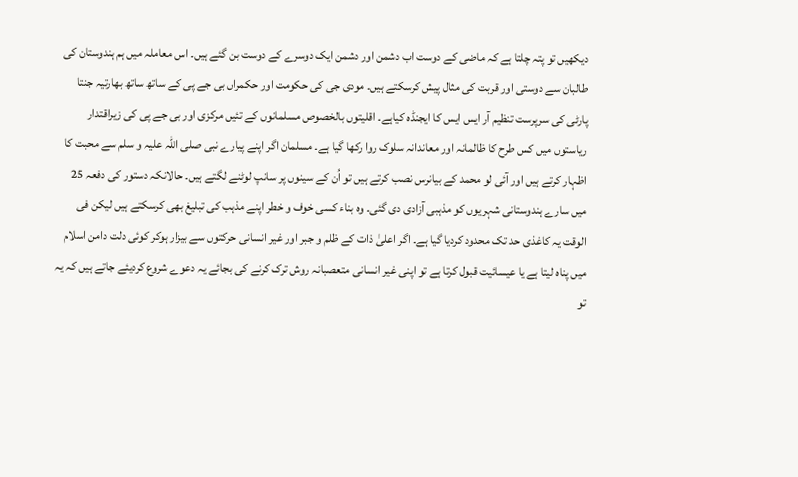دیکھیں تو پتہ چلتا ہے کہ ماضی کے دوست اب دشمن اور دشمن ایک دوسرے کے دوست بن گئے ہیں۔ اس معاملہ میں ہم ہندوستان کی طالبان سے دوستی اور قربت کی مثال پیش کرسکتے ہیں۔ مودی جی کی حکومت اور حکمراں بی جے پی کے ساتھ ساتھ بھارتیہ جنتا پارٹی کی سرپرست تنظیم آر ایس ایس کا ایجنڈہ کیاہے۔ اقلیتوں بالخصوص مسلمانوں کے تئیں مرکزی اور بی جے پی کی زیراقتدار ریاستوں میں کس طرح کا ظالمانہ اور معاندانہ سلوک روا رکھا گیا ہے۔ مسلمان اگر اپنے پیارے نبی صلی اللہ علیہ و سلم سے محبت کا اظہار کرتے ہیں اور آئی لو محمد کے بیانرس نصب کرتے ہیں تو اُن کے سینوں پر سانپ لوٹنے لگتے ہیں۔ حالانکہ دستور کی دفعہ 25 میں سارے ہندوستانی شہریوں کو مذہبی آزادی دی گئی۔ وہ بناء کسی خوف و خطر اپنے مذہب کی تبلیغ بھی کرسکتے ہیں لیکن فی الوقت یہ کاغذی حد تک محدود کردیا گیا ہے۔ اگر اعلیٰ ذات کے ظلم و جبر اور غیر انسانی حرکتوں سے بیزار ہوکر کوئی دلت دامن اسلام میں پناہ لیتا ہے یا عیسائیت قبول کرتا ہے تو اپنی غیر انسانی متعصبانہ روش ترک کرنے کی بجائے یہ دعوے شروع کردیئے جاتے ہیں کہ یہ تو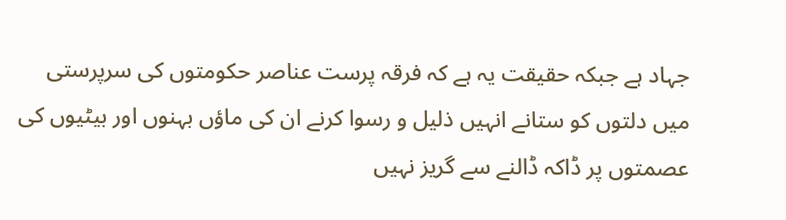جہاد ہے جبکہ حقیقت یہ ہے کہ فرقہ پرست عناصر حکومتوں کی سرپرستی میں دلتوں کو ستانے انہیں ذلیل و رسوا کرنے ان کی ماؤں بہنوں اور بیٹیوں کی عصمتوں پر ڈاکہ ڈالنے سے گریز نہیں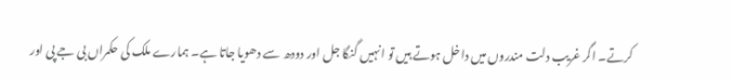کرتے۔ اگر غریب دلت مندروں میں داخل ہوتے ہیں تو انہیں گنگا جل اور دودھ سے دھویا جاتا ہے۔ ہمارے ملک کی حکمراں بی جے پی اور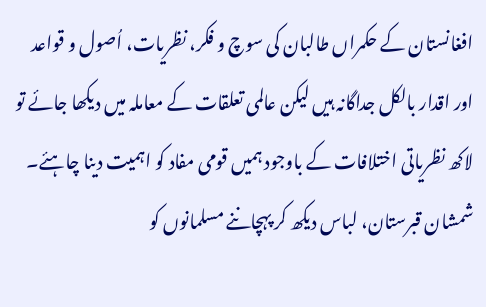افغانستان کے حکمراں طالبان کی سوچ و فکر، نظریات، اُصول و قواعد اور اقدار بالکل جداگانہ ہیں لیکن عالمی تعلقات کے معاملہ میں دیکھا جائے تو لاکھ نظریاتی اختلافات کے باوجود ہمیں قومی مفاد کو اہمیت دینا چاہئے۔
شمشان قبرستان، لباس دیکھ کر پہچاننے مسلمانوں کو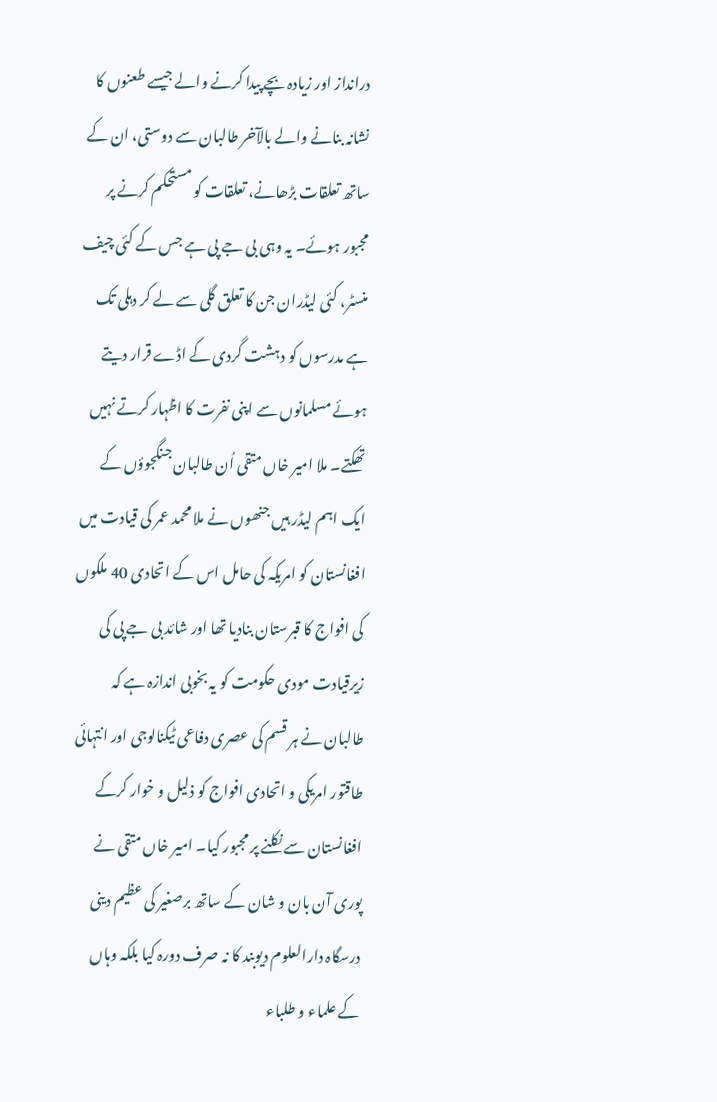درانداز اور زیادہ بچے پیدا کرنے والے جیسے طعنوں کا نشانہ بنانے والے بالآخر طالبان سے دوستی، ان کے ساتھ تعلقات بڑھانے، تعلقات کو مستحکم کرنے پر مجبور ہوئے۔ یہ وہی بی جے پی ہے جس کے کئی چیف منسٹر، کئی لیڈران جن کا تعلق گلی سے لے کر دہلی تک ہے مدرسوں کو دہشت گردی کے اڈے قرار دیتے ہوئے مسلمانوں سے اپنی نفرت کا اظہار کرتے نہیں تھکتے۔ ملا امیر خاں متقی اُن طالبان جنگجوؤں کے ایک اہم لیڈر ہیں جنھوں نے ملا محمد عمر کی قیادت میں افغانستان کو امریکہ کی حامل اس کے اتحادی 40 ملکوں کی افواج کا قبرستان بنادیا تھا اور شائد بی جے پی کی زیرقیادت مودی حکومت کو یہ بخوبی اندازہ ہے کہ طالبان نے ہر قسم کی عصری دفاعی ٹیکنالوجی اور انتہائی طاقتور امریکی و اتحادی افواج کو ذلیل و خوار کرکے افغانستان سے نکلنے پر مجبور کیا۔ امیر خاں متقی نے پوری آن بان و شان کے ساتھ برصغیر کی عظیم دینی درسگاہ دارالعلوم دیوبند کا نہ صرف دورہ کیا بلکہ وہاں کے علماء و طلباء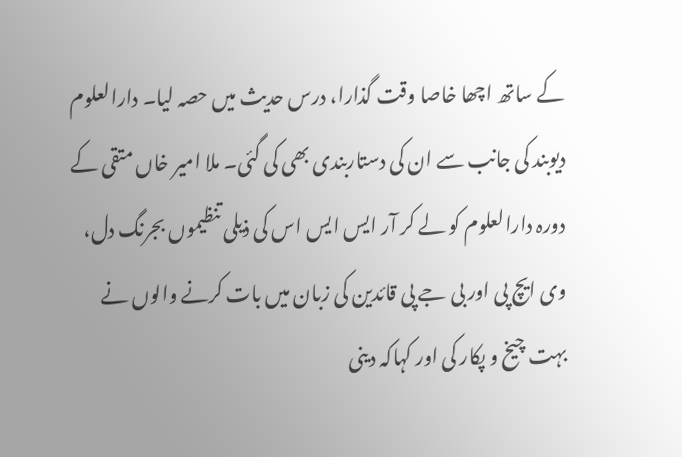کے ساتھ اچھا خاصا وقت گذارا، درس حدیث میں حصہ لیا۔ دارالعلوم دیوبند کی جانب سے ان کی دستاربندی بھی کی گئی۔ ملا امیر خاں متقی کے دورہ دارالعلوم کو لے کر آر ایس ایس اس کی ذیلی تنظیموں بجرنگ دل، وی ایچ پی اور بی جے پی قائدین کی زبان میں بات کرنے والوں نے بہت چیخ و پکار کی اور کہاکہ دینی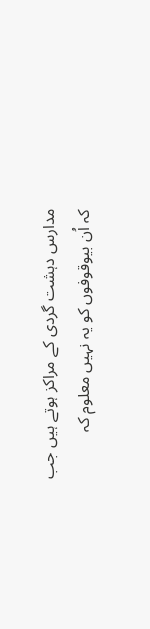مدارس دہشت گردی کے مراکز ہوتے ہیں جب کہ اُن بیوقوفوں کو یہ نہیں معلوم کہ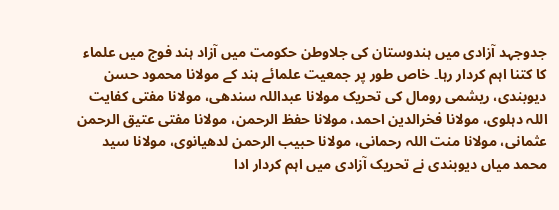جدوجہد آزادی میں ہندوستان کی جلاوطن حکومت میں آزاد ہند فوج میں علماء کا کتنا اہم کردار رہا۔ خاص طور پر جمعیت علمائے ہند کے مولانا محمود حسن دیوبندی، ریشمی رومال کی تحریک مولانا عبداللہ سندھی، مولانا مفتی کفایت اللہ دہلوی، مولانا فخرالدین احمد، مولانا حفظ الرحمن، مولانا مفتی عتیق الرحمن عثمانی، مولانا منت اللہ رحمانی، مولانا حبیب الرحمن لدھیانوی، مولانا سید محمد میاں دیوبندی نے تحریک آزادی میں اہم کردار ادا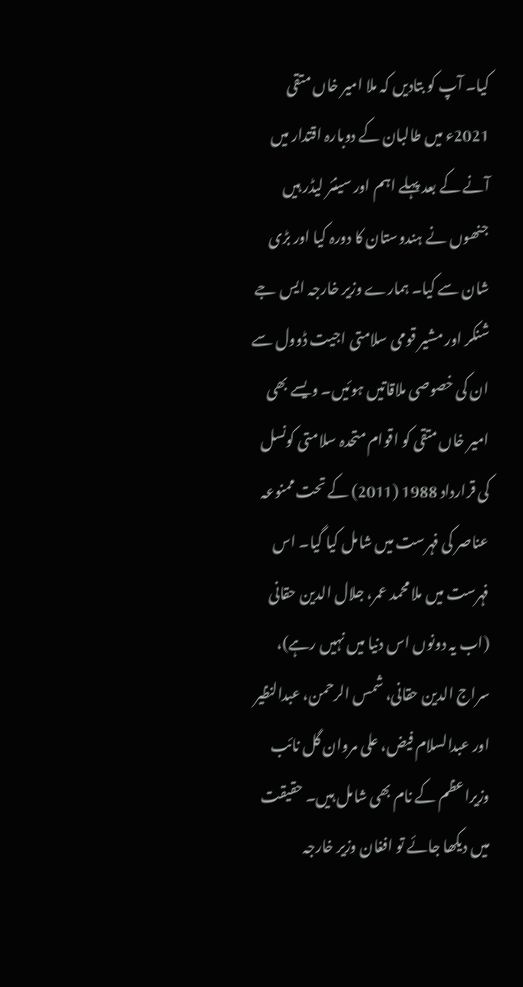کیا۔ آپ کو بتادیں کہ ملا امیر خاں متقی 2021ء میں طالبان کے دوبارہ اقتدار میں آنے کے بعد پہلے اہم اور سینئر لیڈر ہیں جنھوں نے ہندوستان کا دورہ کیا اور بڑی شان سے کیا۔ ہمارے وزیر خارجہ ایس جے شنکر اور مشیر قومی سلامتی اجیت ڈوول سے ان کی خصوصی ملاقاتیں ہوئیں۔ ویسے بھی امیر خاں متقی کو اقوام متحدہ سلامتی کونسل کی قرارداد 1988 (2011) کے تحت ممنوعہ عناصر کی فہرست میں شامل کیا گیا۔ اس فہرست میں ملا محمد عمر، جلال الدین حقانی (اب یہ دونوں اس دنیا میں نہیں رہے)، سراج الدین حقانی، شمس الرحمن، عبدالنظیر اور عبدالسلام فیض، علی مروان گل نائب وزیراعظم کے نام بھی شامل ہیں۔ حقیقت میں دیکھا جائے تو افغان وزیر خارجہ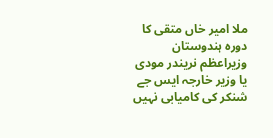ملا امیر خاں متقی کا دورہ ہندوستان وزیراعظم نریندر مودی یا وزیر خارجہ ایس جے شنکر کی کامیابی نہیں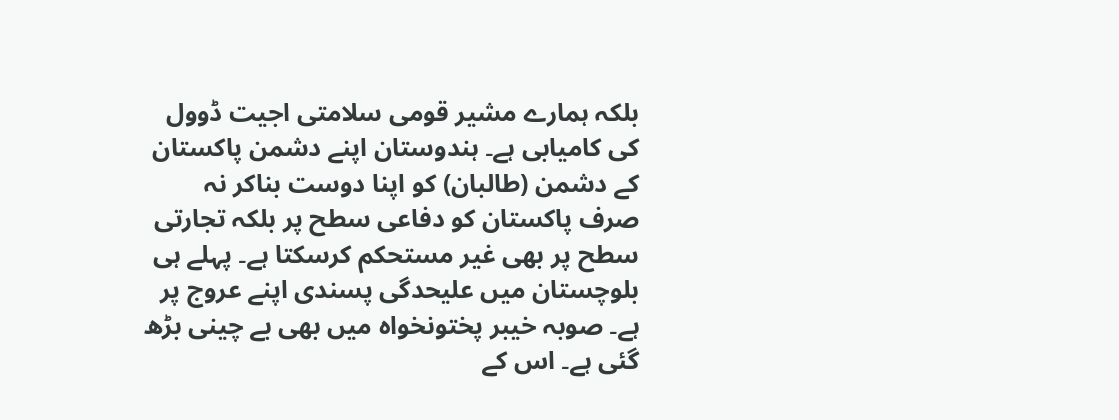بلکہ ہمارے مشیر قومی سلامتی اجیت ڈوول کی کامیابی ہے۔ ہندوستان اپنے دشمن پاکستان کے دشمن (طالبان) کو اپنا دوست بناکر نہ صرف پاکستان کو دفاعی سطح پر بلکہ تجارتی سطح پر بھی غیر مستحکم کرسکتا ہے۔ پہلے ہی بلوچستان میں علیحدگی پسندی اپنے عروج پر ہے۔ صوبہ خیبر پختونخواہ میں بھی بے چینی بڑھ گئی ہے۔ اس کے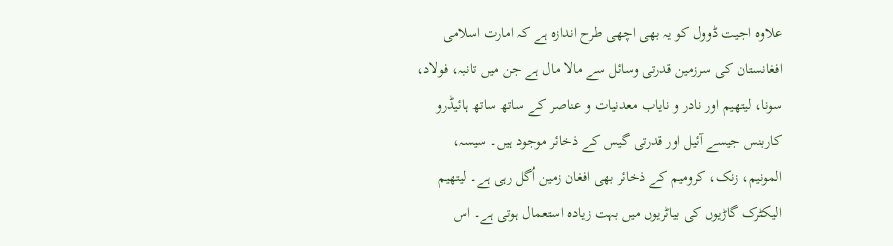علاوہ اجیت ڈوول کو یہ بھی اچھی طرح اندازہ ہے کہ امارت اسلامی افغانستان کی سرزمین قدرتی وسائل سے مالا مال ہے جن میں تانبہ، فولاد، سونا، لیتھیم اور نادر و نایاب معدنیات و عناصر کے ساتھ ساتھ ہائیڈرو کاربنس جیسے آئیل اور قدرتی گیس کے ذخائر موجود ہیں۔ سیسہ، المونیم، زنک، کرومیم کے ذخائر بھی افغان زمین اُگل رہی ہے۔ لیتھیم الیکٹرک گاڑیوں کی بیاٹریوں میں بہت زیادہ استعمال ہوتی ہے۔ اس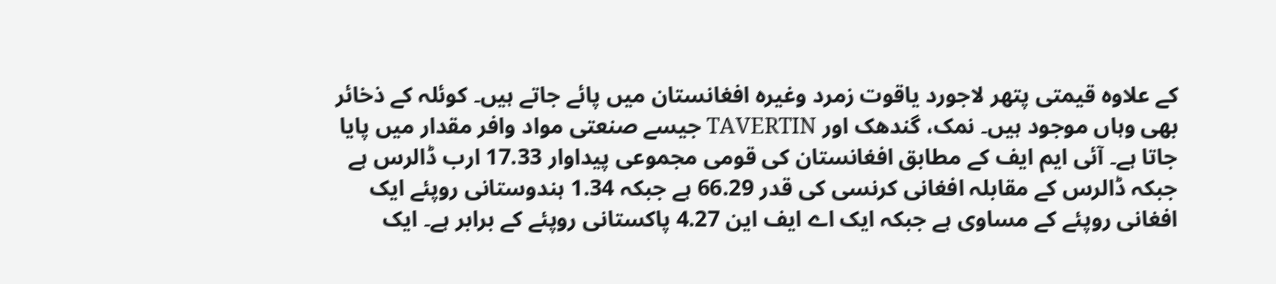کے علاوہ قیمتی پتھر لاجورد یاقوت زمرد وغیرہ افغانستان میں پائے جاتے ہیں۔ کوئلہ کے ذخائر بھی وہاں موجود ہیں۔ نمک، گندھک اور TAVERTIN جیسے صنعتی مواد وافر مقدار میں پایا جاتا ہے۔ آئی ایم ایف کے مطابق افغانستان کی قومی مجموعی پیداوار 17.33 ارب ڈالرس ہے جبکہ ڈالرس کے مقابلہ افغانی کرنسی کی قدر 66.29 ہے جبکہ 1.34 ہندوستانی روپئے ایک افغانی روپئے کے مساوی ہے جبکہ ایک اے ایف این 4.27 پاکستانی روپئے کے برابر ہے۔ ایک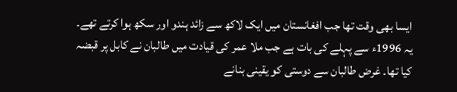ایسا بھی وقت تھا جب افغانستان میں ایک لاکھ سے زائد ہندو اور سکھ ہوا کرتے تھے۔ یہ 1996ء سے پہلے کی بات ہے جب ملا عمر کی قیادت میں طالبان نے کابل پر قبضہ کیا تھا۔ غرض طالبان سے دوستی کو یقینی بنانے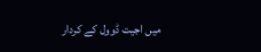میں اجیت ڈوول کے کردار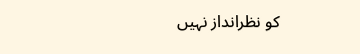کو نظرانداز نہیں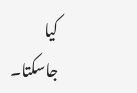کیا جاسکتا۔